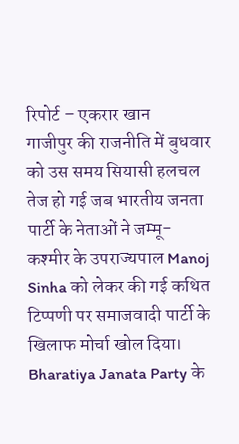रिपोर्ट – एकरार खान
गाजीपुर की राजनीति में बुधवार को उस समय सियासी हलचल तेज हो गई जब भारतीय जनता पार्टी के नेताओं ने जम्मू-कश्मीर के उपराज्यपाल Manoj Sinha को लेकर की गई कथित टिप्पणी पर समाजवादी पार्टी के खिलाफ मोर्चा खोल दिया।
Bharatiya Janata Party के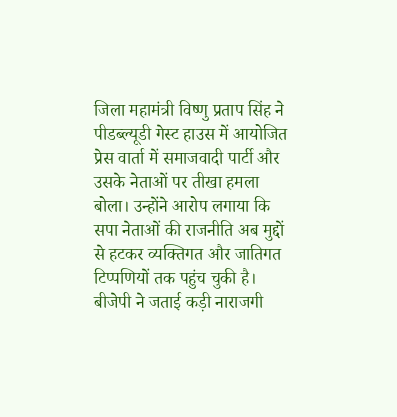जिला महामंत्री विष्णु प्रताप सिंह ने पीडब्ल्यूडी गेस्ट हाउस में आयोजित प्रेस वार्ता में समाजवादी पार्टी और उसके नेताओं पर तीखा हमला बोला। उन्होंने आरोप लगाया कि सपा नेताओं की राजनीति अब मुद्दों से हटकर व्यक्तिगत और जातिगत टिप्पणियों तक पहुंच चुकी है।
बीजेपी ने जताई कड़ी नाराजगी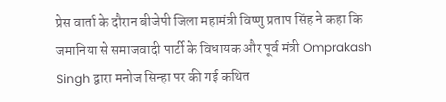प्रेस वार्ता के दौरान बीजेपी जिला महामंत्री विष्णु प्रताप सिंह ने कहा कि जमानिया से समाजवादी पार्टी के विधायक और पूर्व मंत्री Omprakash Singh द्वारा मनोज सिन्हा पर की गई कथित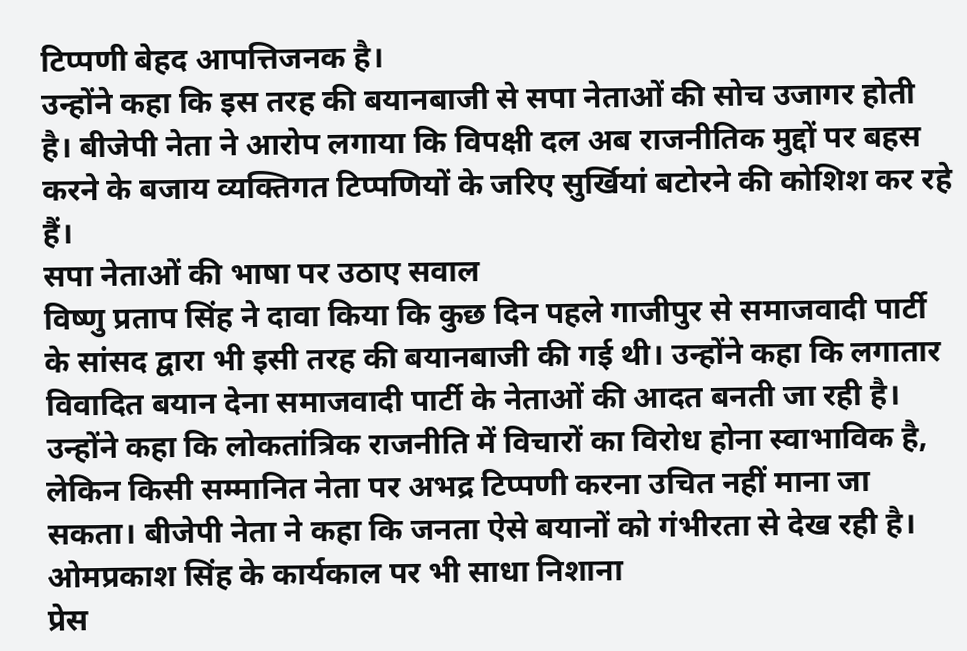टिप्पणी बेहद आपत्तिजनक है।
उन्होंने कहा कि इस तरह की बयानबाजी से सपा नेताओं की सोच उजागर होती है। बीजेपी नेता ने आरोप लगाया कि विपक्षी दल अब राजनीतिक मुद्दों पर बहस करने के बजाय व्यक्तिगत टिप्पणियों के जरिए सुर्खियां बटोरने की कोशिश कर रहे हैं।
सपा नेताओं की भाषा पर उठाए सवाल
विष्णु प्रताप सिंह ने दावा किया कि कुछ दिन पहले गाजीपुर से समाजवादी पार्टी के सांसद द्वारा भी इसी तरह की बयानबाजी की गई थी। उन्होंने कहा कि लगातार विवादित बयान देना समाजवादी पार्टी के नेताओं की आदत बनती जा रही है।
उन्होंने कहा कि लोकतांत्रिक राजनीति में विचारों का विरोध होना स्वाभाविक है, लेकिन किसी सम्मानित नेता पर अभद्र टिप्पणी करना उचित नहीं माना जा सकता। बीजेपी नेता ने कहा कि जनता ऐसे बयानों को गंभीरता से देख रही है।
ओमप्रकाश सिंह के कार्यकाल पर भी साधा निशाना
प्रेस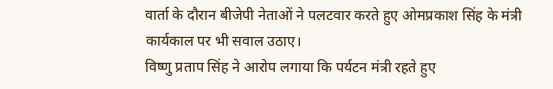वार्ता के दौरान बीजेपी नेताओं ने पलटवार करते हुए ओमप्रकाश सिंह के मंत्री कार्यकाल पर भी सवाल उठाए।
विष्णु प्रताप सिंह ने आरोप लगाया कि पर्यटन मंत्री रहते हुए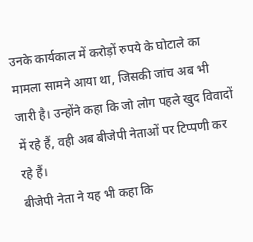उनके कार्यकाल में करोड़ों रुपये के घोटाले का मामला सामने आया था, जिसकी जांच अब भी जारी है। उन्होंने कहा कि जो लोग पहले खुद विवादों में रहे हैं, वही अब बीजेपी नेताओं पर टिप्पणी कर रहे हैं।
बीजेपी नेता ने यह भी कहा कि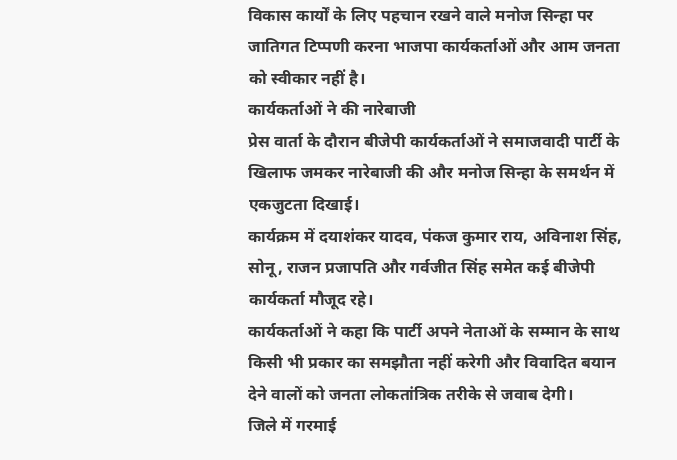विकास कार्यों के लिए पहचान रखने वाले मनोज सिन्हा पर जातिगत टिप्पणी करना भाजपा कार्यकर्ताओं और आम जनता को स्वीकार नहीं है।
कार्यकर्ताओं ने की नारेबाजी
प्रेस वार्ता के दौरान बीजेपी कार्यकर्ताओं ने समाजवादी पार्टी के खिलाफ जमकर नारेबाजी की और मनोज सिन्हा के समर्थन में एकजुटता दिखाई।
कार्यक्रम में दयाशंकर यादव, पंकज कुमार राय, अविनाश सिंह, सोनू, राजन प्रजापति और गर्वजीत सिंह समेत कई बीजेपी कार्यकर्ता मौजूद रहे।
कार्यकर्ताओं ने कहा कि पार्टी अपने नेताओं के सम्मान के साथ किसी भी प्रकार का समझौता नहीं करेगी और विवादित बयान देने वालों को जनता लोकतांत्रिक तरीके से जवाब देगी।
जिले में गरमाई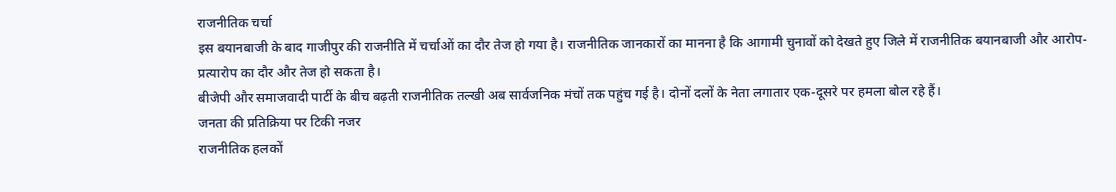राजनीतिक चर्चा
इस बयानबाजी के बाद गाजीपुर की राजनीति में चर्चाओं का दौर तेज हो गया है। राजनीतिक जानकारों का मानना है कि आगामी चुनावों को देखते हुए जिले में राजनीतिक बयानबाजी और आरोप-प्रत्यारोप का दौर और तेज हो सकता है।
बीजेपी और समाजवादी पार्टी के बीच बढ़ती राजनीतिक तल्खी अब सार्वजनिक मंचों तक पहुंच गई है। दोनों दलों के नेता लगातार एक-दूसरे पर हमला बोल रहे हैं।
जनता की प्रतिक्रिया पर टिकी नजर
राजनीतिक हलकों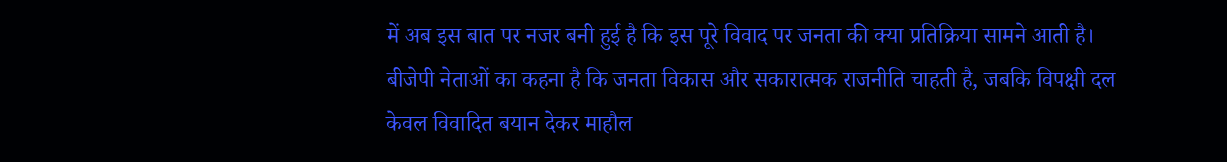में अब इस बात पर नजर बनी हुई है कि इस पूरे विवाद पर जनता की क्या प्रतिक्रिया सामने आती है।
बीजेपी नेताओं का कहना है कि जनता विकास और सकारात्मक राजनीति चाहती है, जबकि विपक्षी दल केवल विवादित बयान देकर माहौल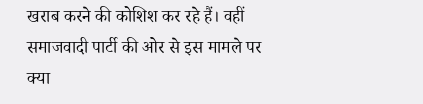खराब करने की कोशिश कर रहे हैं। वहीं समाजवादी पार्टी की ओर से इस मामले पर क्या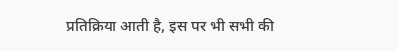प्रतिक्रिया आती है, इस पर भी सभी की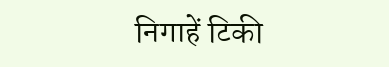निगाहें टिकी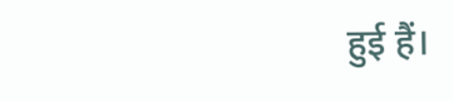हुई हैं।